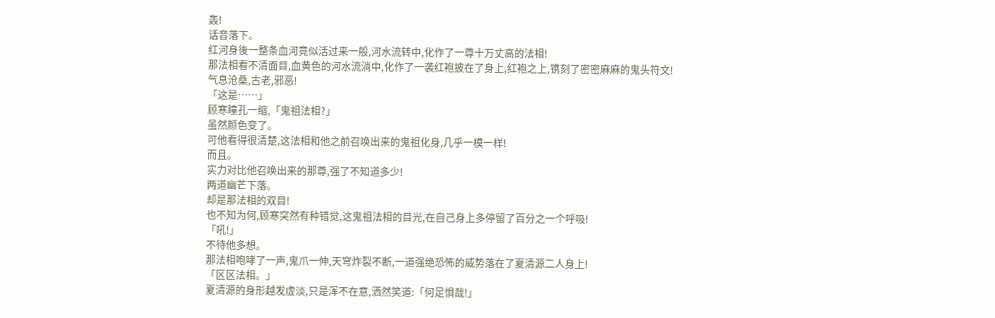轰!
话音落下。
红河身後一整条血河竟似活过来一般,河水流转中,化作了一尊十万丈高的法相!
那法相看不清面目,血黄色的河水流淌中,化作了一袭红袍披在了身上,红袍之上,镌刻了密密麻麻的鬼头符文!
气息沧桑,古老,邪恶!
「这是……」
顾寒瞳孔一缩,「鬼祖法相?」
虽然颜色变了。
可他看得很清楚,这法相和他之前召唤出来的鬼祖化身,几乎一模一样!
而且。
实力对比他召唤出来的那尊,强了不知道多少!
两道幽芒下落。
却是那法相的双目!
也不知为何,顾寒突然有种错觉,这鬼祖法相的目光,在自己身上多停留了百分之一个呼吸!
「吼!」
不待他多想。
那法相咆哮了一声,鬼爪一伸,天穹炸裂不断,一道强绝恐怖的威势落在了夏清源二人身上!
「区区法相。」
夏清源的身形越发虚淡,只是浑不在意,洒然笑道:「何足惧哉!」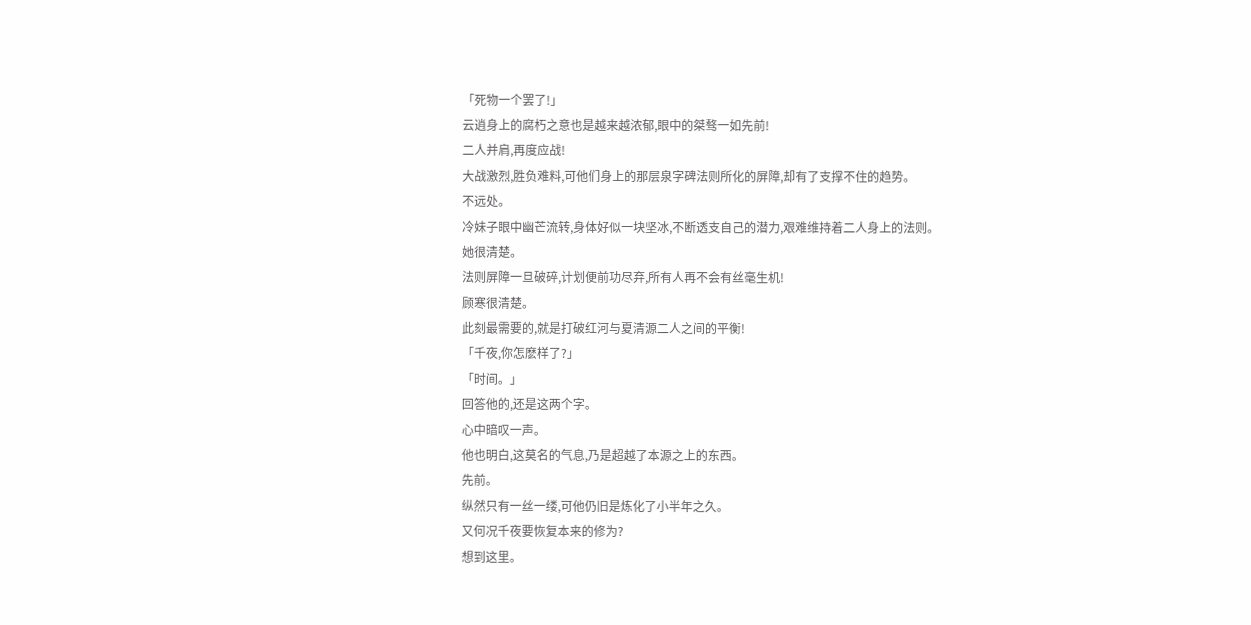「死物一个罢了!」
云逍身上的腐朽之意也是越来越浓郁,眼中的桀骜一如先前!
二人并肩,再度应战!
大战激烈,胜负难料,可他们身上的那层泉字碑法则所化的屏障,却有了支撑不住的趋势。
不远处。
冷妹子眼中幽芒流转,身体好似一块坚冰,不断透支自己的潜力,艰难维持着二人身上的法则。
她很清楚。
法则屏障一旦破碎,计划便前功尽弃,所有人再不会有丝毫生机!
顾寒很清楚。
此刻最需要的,就是打破红河与夏清源二人之间的平衡!
「千夜,你怎麽样了?」
「时间。」
回答他的,还是这两个字。
心中暗叹一声。
他也明白,这莫名的气息,乃是超越了本源之上的东西。
先前。
纵然只有一丝一缕,可他仍旧是炼化了小半年之久。
又何况千夜要恢复本来的修为?
想到这里。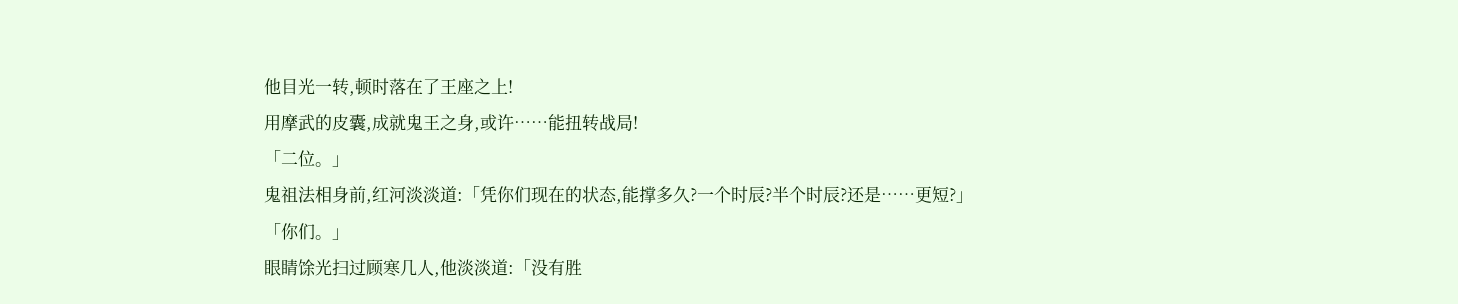他目光一转,顿时落在了王座之上!
用摩武的皮囊,成就鬼王之身,或许……能扭转战局!
「二位。」
鬼祖法相身前,红河淡淡道:「凭你们现在的状态,能撑多久?一个时辰?半个时辰?还是……更短?」
「你们。」
眼睛馀光扫过顾寒几人,他淡淡道:「没有胜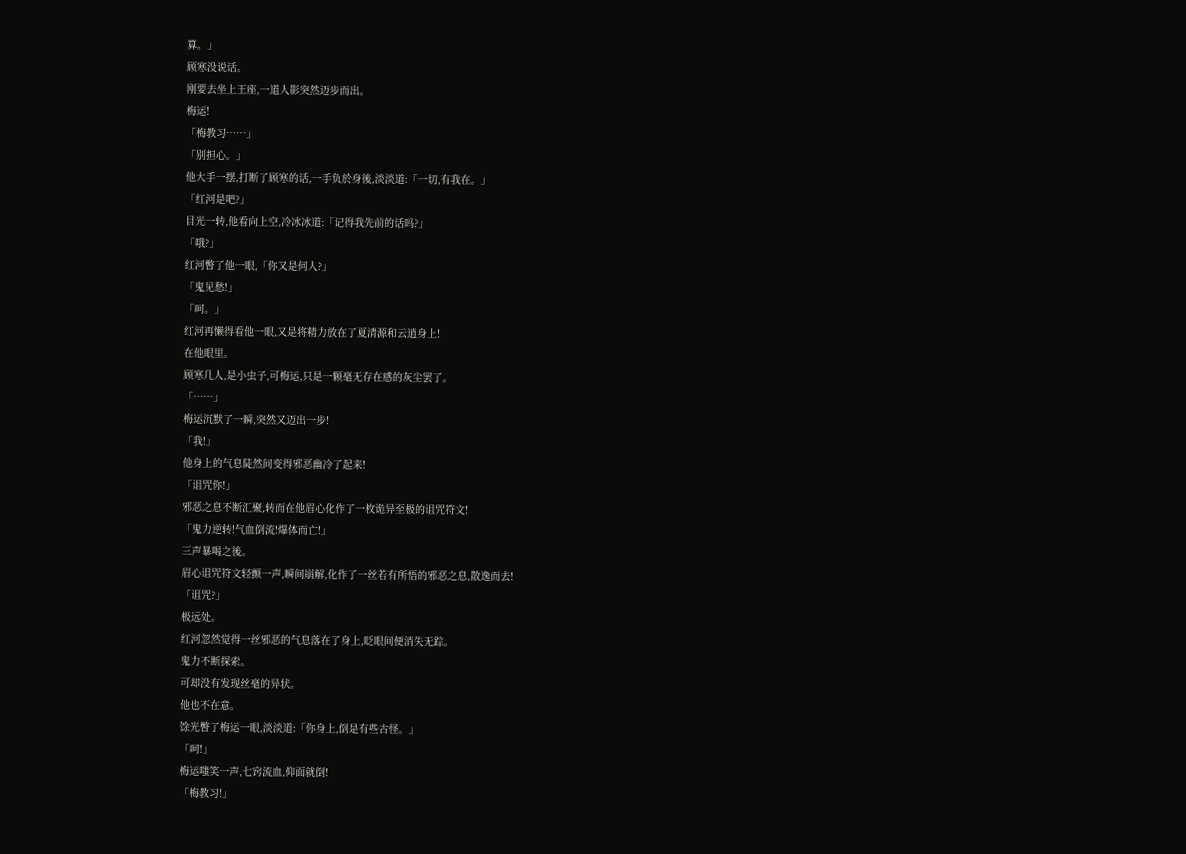算。」
顾寒没说话。
刚要去坐上王座,一道人影突然迈步而出。
梅运!
「梅教习……」
「别担心。」
他大手一摆,打断了顾寒的话,一手负於身後,淡淡道:「一切,有我在。」
「红河是吧?」
目光一转,他看向上空,冷冰冰道:「记得我先前的话吗?」
「哦?」
红河瞥了他一眼,「你又是何人?」
「鬼见愁!」
「呵。」
红河再懒得看他一眼,又是将精力放在了夏清源和云逍身上!
在他眼里。
顾寒几人,是小虫子,可梅运,只是一颗毫无存在感的灰尘罢了。
「……」
梅运沉默了一瞬,突然又迈出一步!
「我!」
他身上的气息陡然间变得邪恶幽冷了起来!
「诅咒你!」
邪恶之息不断汇聚,转而在他眉心化作了一枚诡异至极的诅咒符文!
「鬼力逆转!气血倒流!爆体而亡!」
三声暴喝之後。
眉心诅咒符文轻颤一声,瞬间崩解,化作了一丝若有所悟的邪恶之息,散逸而去!
「诅咒?」
极远处。
红河忽然觉得一丝邪恶的气息落在了身上,眨眼间便消失无踪。
鬼力不断探索。
可却没有发现丝毫的异状。
他也不在意。
馀光瞥了梅运一眼,淡淡道:「你身上,倒是有些古怪。」
「呵!」
梅运嗤笑一声,七窍流血,仰面就倒!
「梅教习!」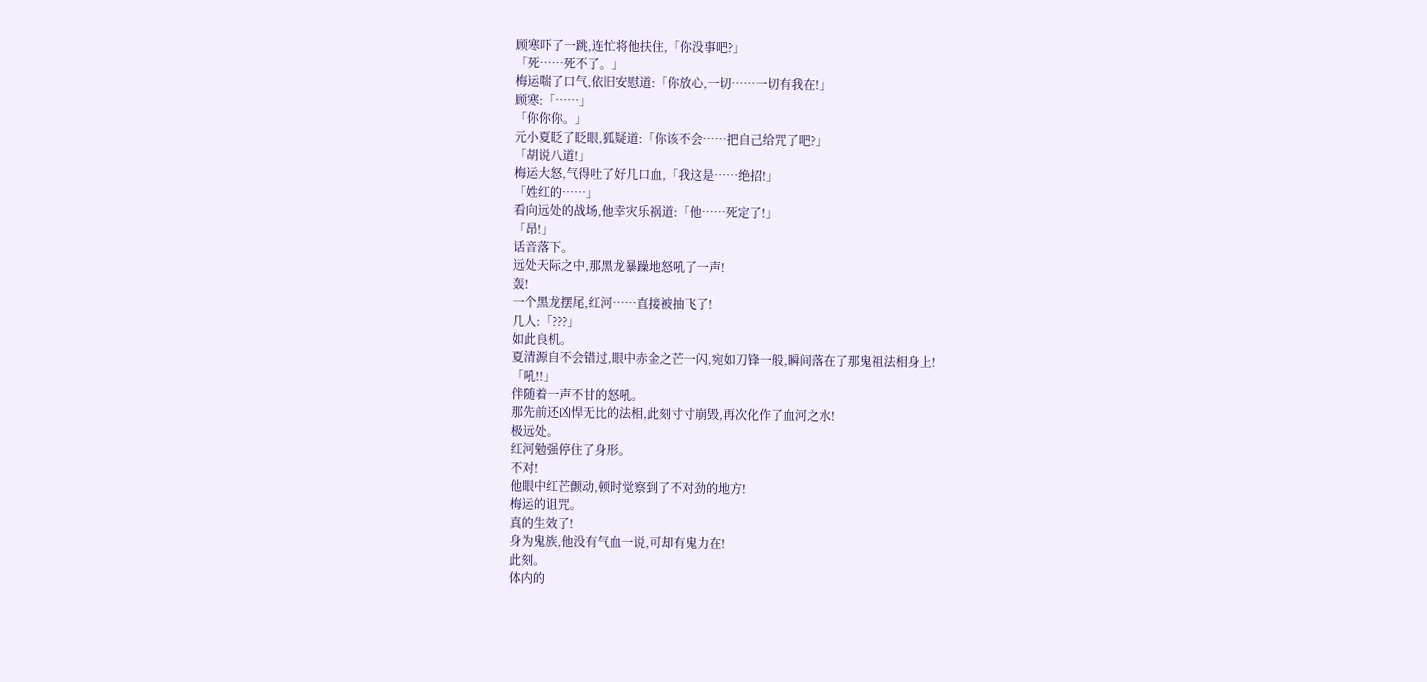顾寒吓了一跳,连忙将他扶住,「你没事吧?」
「死……死不了。」
梅运喘了口气,依旧安慰道:「你放心,一切……一切有我在!」
顾寒:「……」
「你你你。」
元小夏眨了眨眼,狐疑道:「你该不会……把自己给咒了吧?」
「胡说八道!」
梅运大怒,气得吐了好几口血,「我这是……绝招!」
「姓红的……」
看向远处的战场,他幸灾乐祸道:「他……死定了!」
「昂!」
话音落下。
远处天际之中,那黑龙暴躁地怒吼了一声!
轰!
一个黑龙摆尾,红河……直接被抽飞了!
几人:「???」
如此良机。
夏清源自不会错过,眼中赤金之芒一闪,宛如刀锋一般,瞬间落在了那鬼祖法相身上!
「吼!!」
伴随着一声不甘的怒吼。
那先前还凶悍无比的法相,此刻寸寸崩毁,再次化作了血河之水!
极远处。
红河勉强停住了身形。
不对!
他眼中红芒颤动,顿时觉察到了不对劲的地方!
梅运的诅咒。
真的生效了!
身为鬼族,他没有气血一说,可却有鬼力在!
此刻。
体内的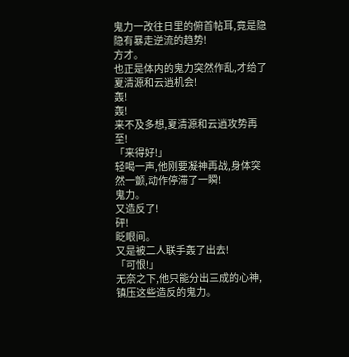鬼力一改往日里的俯首帖耳,竟是隐隐有暴走逆流的趋势!
方才。
也正是体内的鬼力突然作乱,才给了夏清源和云逍机会!
轰!
轰!
来不及多想,夏清源和云逍攻势再至!
「来得好!」
轻喝一声,他刚要凝神再战,身体突然一颤,动作停滞了一瞬!
鬼力。
又造反了!
砰!
眨眼间。
又是被二人联手轰了出去!
「可恨!」
无奈之下,他只能分出三成的心神,镇压这些造反的鬼力。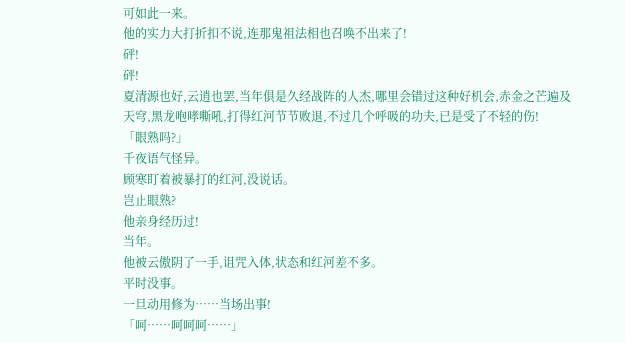可如此一来。
他的实力大打折扣不说,连那鬼祖法相也召唤不出来了!
砰!
砰!
夏清源也好,云逍也罢,当年俱是久经战阵的人杰,哪里会错过这种好机会,赤金之芒遍及天穹,黑龙咆哮嘶吼,打得红河节节败退,不过几个呼吸的功夫,已是受了不轻的伤!
「眼熟吗?」
千夜语气怪异。
顾寒盯着被暴打的红河,没说话。
岂止眼熟?
他亲身经历过!
当年。
他被云傲阴了一手,诅咒入体,状态和红河差不多。
平时没事。
一旦动用修为……当场出事!
「呵……呵呵呵……」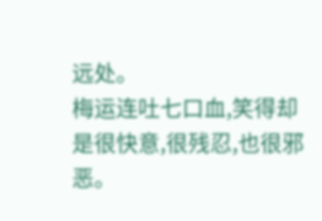远处。
梅运连吐七口血,笑得却是很快意,很残忍,也很邪恶。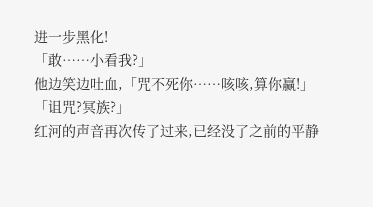进一步黑化!
「敢……小看我?」
他边笑边吐血,「咒不死你……咳咳,算你赢!」
「诅咒?冥族?」
红河的声音再次传了过来,已经没了之前的平静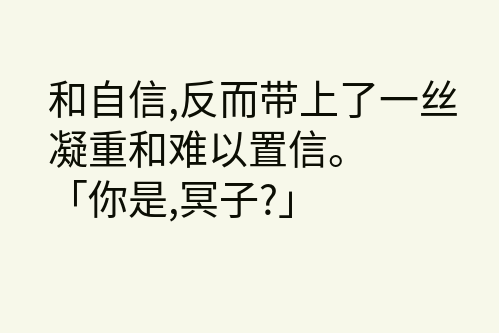和自信,反而带上了一丝凝重和难以置信。
「你是,冥子?」